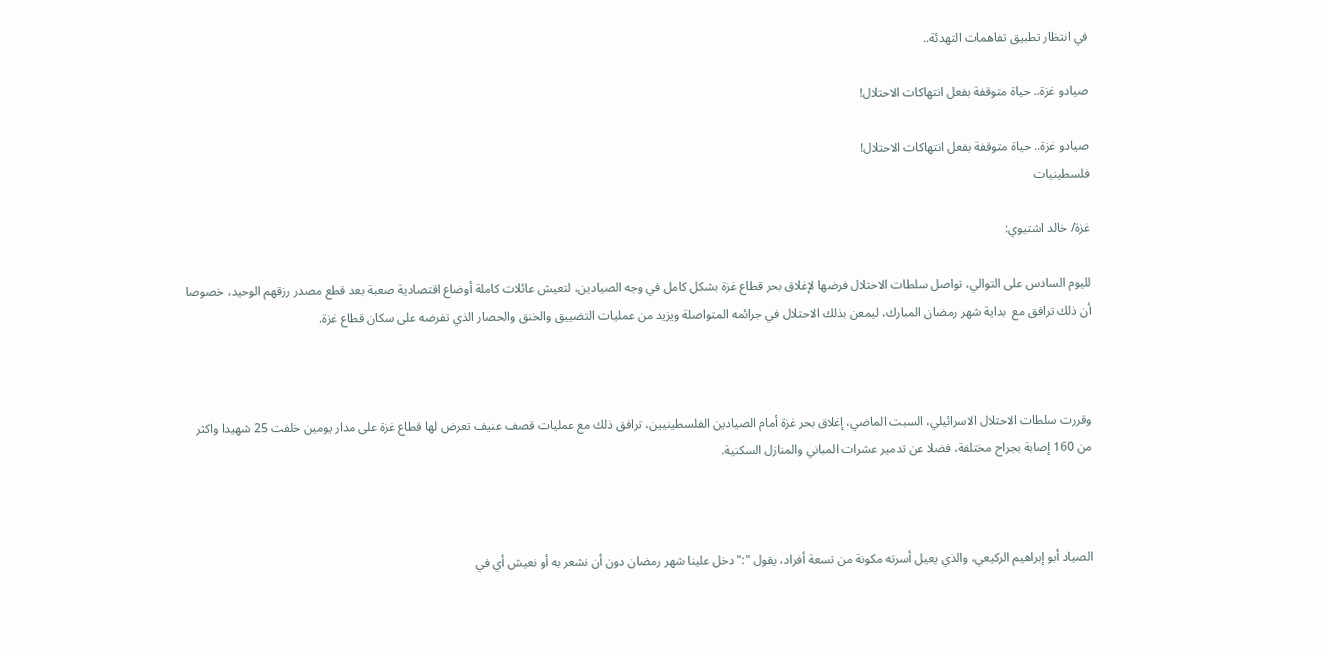في انتظار تطبيق تفاهمات التهدئة..

صيادو غزة.. حياة متوقفة بفعل انتهاكات الاحتلال!

صيادو غزة.. حياة متوقفة بفعل انتهاكات الاحتلال!
فلسطينيات

غزة/ خالد اشتيوي:

لليوم السادس على التوالي، تواصل سلطات الاحتلال فرضها لإغلاق بحر قطاع غزة بشكل كامل في وجه الصيادين، لتعيش عائلات كاملة أوضاع اقتصادية صعبة بعد قطع مصدر رزقهم الوحيد، خصوصا أن ذلك ترافق مع  بداية شهر رمضان المبارك، ليمعن بذلك الاحتلال في جرائمه المتواصلة ويزيد من عمليات التضييق والخنق والحصار الذي تفرضه على سكان قطاع غزة.



وقررت سلطات الاحتلال الاسرائيلي، السبت الماضي، إغلاق بحر غزة أمام الصيادين الفلسطينيين، ترافق ذلك مع عمليات قصف عنيف تعرض لها قطاع غزة على مدار يومين خلفت 25 شهيدا واكثر من 160 إصابة بجراح مختلفة، فضلا عن تدمير عشرات المباني والمنازل السكنية.



الصياد أبو إبراهيم الركيعي، والذي يعيل أسرته مكونة من تسعة أفراد، يقول ":"دخل علينا شهر رمضان دون أن نشعر به أو نعيش أي في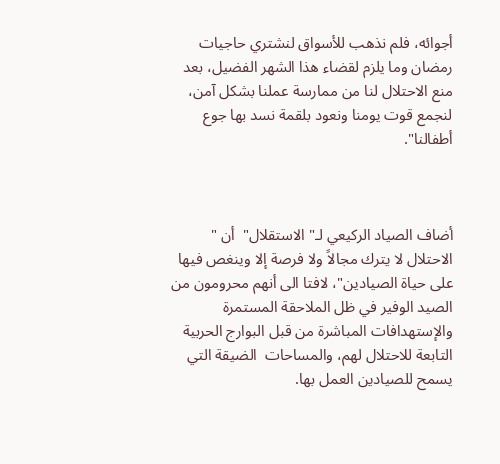أجوائه، فلم نذهب للأسواق لنشتري حاجيات رمضان وما يلزم لقضاء هذا الشهر الفضيل، بعد منع الاحتلال لنا من ممارسة عملنا بشكل آمن، لنجمع قوت يومنا ونعود بلقمة نسد بها جوع أطفالنا".



أضاف الصياد الركيعي لـ" الاستقلال"  أن " الاحتلال لا يترك مجالاً ولا فرصة إلا وينغص فيها على حياة الصيادين"، لافتا الى أنهم محرومون من الصيد الوفير في ظل الملاحقة المستمرة والإستهدافات المباشرة من قبل البوارج الحربية التابعة للاحتلال لهم، والمساحات  الضيقة التي يسمح للصيادين العمل بها.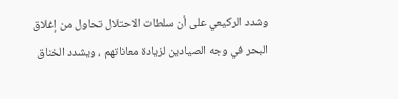وشدد الركيعي على أن سلطات الاحتلال تحاول من إغلاق البحر في وجه الصيادين لزيادة معاناتهم ، ويشدد الخناق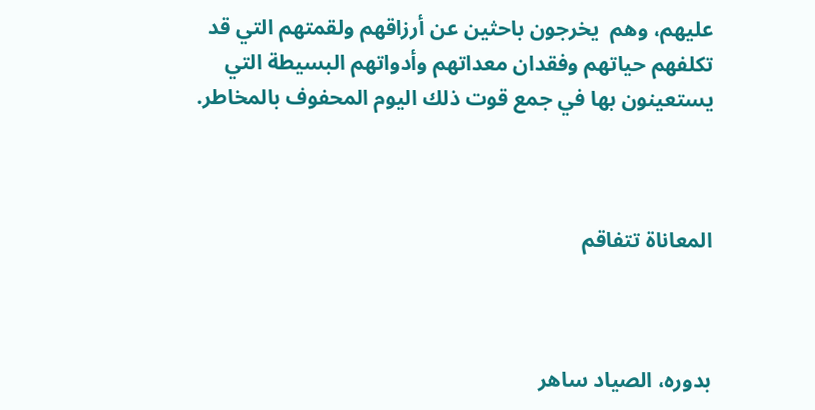عليهم، وهم  يخرجون باحثين عن أرزاقهم ولقمتهم التي قد تكلفهم حياتهم وفقدان معداتهم وأدواتهم البسيطة التي يستعينون بها في جمع قوت ذلك اليوم المحفوف بالمخاطر.



المعاناة تتفاقم



بدوره، الصياد ساهر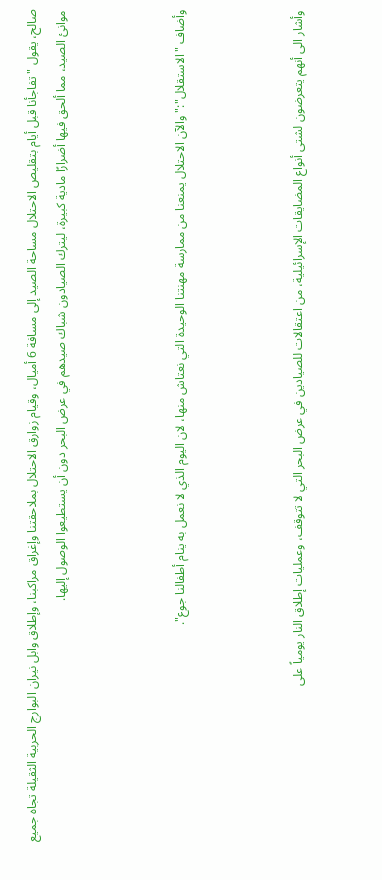صالح، يقول " تفاجأنا قبل أيام بتقليص الاحتلال مساحة الصيد إلى مسافة 6 أميال، وقيام زوارق الاحتلال بملاحقتنا وإغراق مراكبنا، وإطلاق وابل نيران البوارج الحربية الثقيلة تجاه جميع موانئ الصيد، مما ألحق فيها أضرارًا مادية كبيرة، ليترك الصيادون شباك صيدهم في عرض البحر دون أن يستطيعوا الوصول إليها.



وأضاف "الاستقلال":" والآن الاحتلال يمنعنا من ممارسة مهنتنا الوحيدة التي نعتاش منها، لان اليوم الذي لا نعمل به ينام أطفالنا جوع".



وأشار الى أنهم يتعرضون لشتى أنواع المضايقات الإسرائيلية، من اعتقالات للصيادين في عرض البحر التي لا تتوقف، وعمليات إطلاق النار يومياً على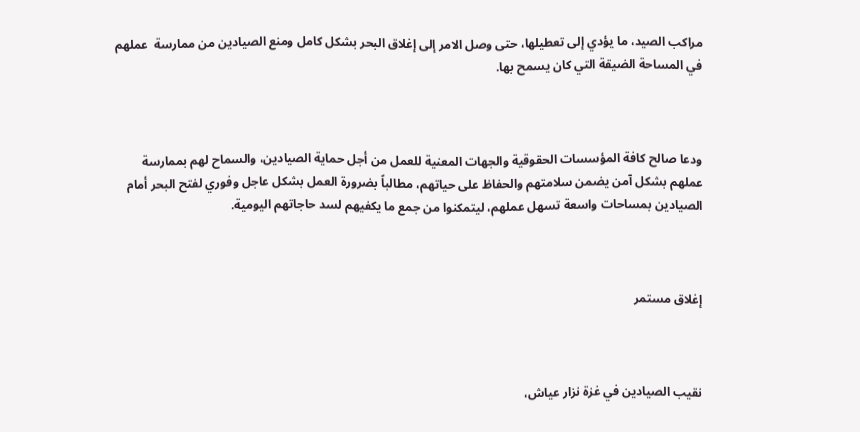مراكب الصيد، ما يؤدي إلى تعطيلها، حتى وصل الامر إلى إغلاق البحر بشكل كامل ومنع الصيادين من ممارسة  عملهم في المساحة الضيقة التي كان يسمح بها.



ودعا صالح كافة المؤسسات الحقوقية والجهات المعنية للعمل من أجل حماية الصيادين، والسماح لهم بممارسة عملهم بشكل آمن يضمن سلامتهم والحفاظ على حياتهم، مطالباً بضرورة العمل بشكل عاجل وفوري لفتح البحر أمام الصيادين بمساحات واسعة تسهل عملهم، ليتمكنوا من جمع ما يكفيهم لسد حاجاتهم اليومية.



إغلاق مستمر



نقيب الصيادين في غزة نزار عياش،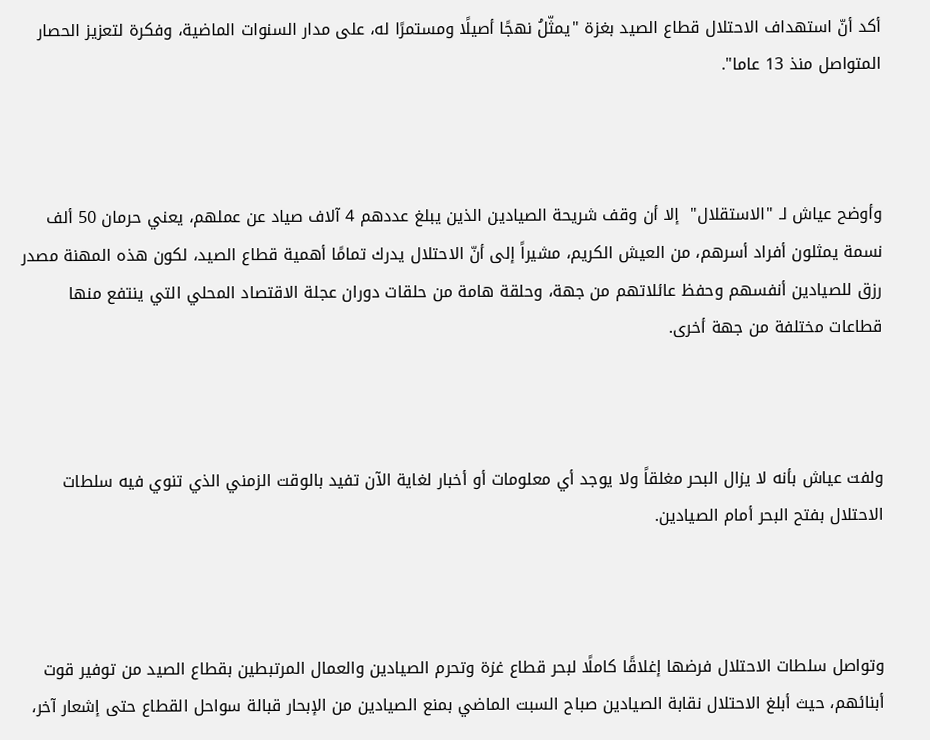أكد أنّ استهداف الاحتلال قطاع الصيد بغزة "يمثّلُ نهجًا أصيلًا ومستمرًا له، على مدار السنوات الماضية، وفكرة لتعزيز الحصار المتواصل منذ 13 عاما".



وأوضح عياش لـ "الاستقلال"  إلا أن وقف شريحة الصيادين الذين يبلغ عددهم 4 آلاف صياد عن عملهم، يعني حرمان 50 ألف نسمة يمثلون أفراد أسرهم، من العيش الكريم، مشيراً إلى أنّ الاحتلال يدرك تمامًا أهمية قطاع الصيد، لكون هذه المهنة مصدر رزق للصيادين أنفسهم وحفظ عائلاتهم من جهة، وحلقة هامة من حلقات دوران عجلة الاقتصاد المحلي التي ينتفع منها قطاعات مختلفة من جهة أخرى.



ولفت عياش بأنه لا يزال البحر مغلقاً ولا يوجد أي معلومات أو أخبار لغاية الآن تفيد بالوقت الزمني الذي تنوي فيه سلطات الاحتلال بفتح البحر أمام الصيادين.



وتواصل سلطات الاحتلال فرضها إغلاقًا كاملًا لبحر قطاع غزة وتحرم الصيادين والعمال المرتبطين بقطاع الصيد من توفير قوت أبنائهم، حيث أبلغ الاحتلال نقابة الصيادين صباح السبت الماضي بمنع الصيادين من الإبحار قبالة سواحل القطاع حتى إشعار آخر،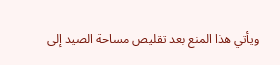ويأتي هذا المنع بعد تقليص مساحة الصيد إلى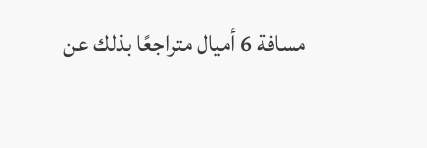مسافة 6 أميال متراجعًا بذلك عن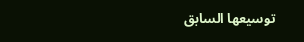توسيعها السابق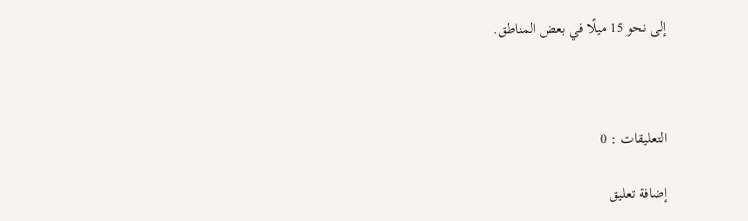إلى نحو 15 ميلًا في بعض المناطق.



التعليقات : 0

إضافة تعليق